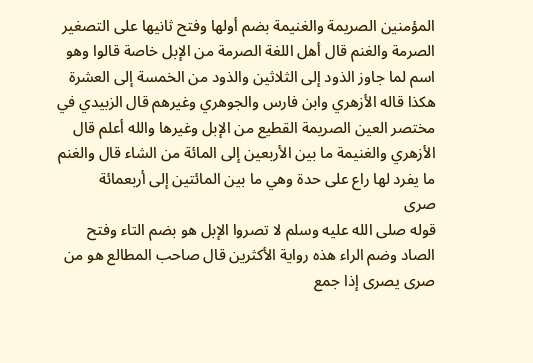المؤمنين الصريمة والغنيمة بضم أولها وفتح ثانيها على التصغير الصرمة والغنم قال أهل اللغة الصرمة من الإبل خاصة قالوا وهو اسم لما جاوز الذود إلى الثلاثين والذود من الخمسة إلى العشرة هكذا قاله الأزهري وابن فارس والجوهري وغيرهم قال الزبيدي في مختصر العين الصريمة القطيع من الإبل وغيرها والله أعلم قال الأزهري والغنيمة ما بين الأربعين إلى المائة من الشاء قال والغنم ما يفرد لها راع على حدة وهي ما بين المائتين إلى أربعمائة
صرى
قوله صلى الله عليه وسلم لا تصروا الإبل هو بضم التاء وفتح الصاد وضم الراء هذه رواية الأكثرين قال صاحب المطالع هو من صرى يصرى إذا جمع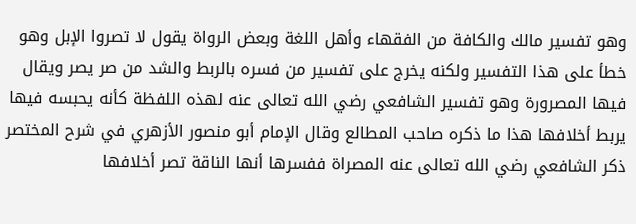وهو تفسير مالك والكافة من الفقهاء وأهل اللغة وبعض الرواة يقول لا تصروا الإبل وهو خطأ على هذا التفسير ولكنه يخرج على تفسير من فسره بالربط والشد من صر يصر ويقال فيها المصرورة وهو تفسير الشافعي رضي الله تعالى عنه لهذه اللفظة كأنه يحبسه فيها يربط أخلافها هذا ما ذكره صاحب المطالع وقال الإمام أبو منصور الأزهري في شرح المختصر ذكر الشافعي رضي الله تعالى عنه المصراة ففسرها أنها الناقة تصر أخلافها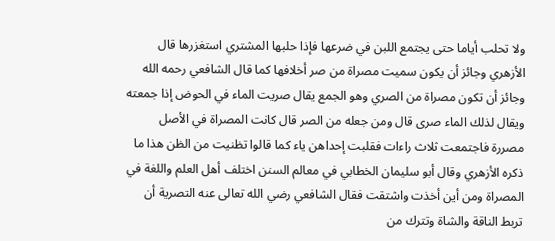ولا تحلب أياما حتى يجتمع اللبن في ضرعها فإذا حلبها المشتري استغزرها قال الأزهري وجائز أن يكون سميت مصراة من صر أخلافها كما قال الشافعي رحمه الله وجائز أن تكون مصراة من الصري وهو الجمع يقال صريت الماء في الحوض إذا جمعته ويقال لذلك الماء صرى قال ومن جعله من الصر قال كانت المصراة في الأصل مصررة فاجتمعت ثلاث راءات فقلبت إحداهن ياء كما قالوا تظنيت من الظن هذا ما ذكره الأزهري وقال أبو سليمان الخطابي في معالم السنن اختلف أهل العلم واللغة في المصراة ومن أين أخذت واشتقت فقال الشافعي رضي الله تعالى عنه التصرية أن تربط الناقة والشاة وتترك من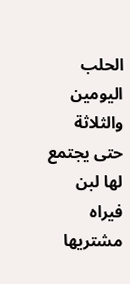الحلب اليومين والثلاثة حتى يجتمع لها لبن فيراه مشتريها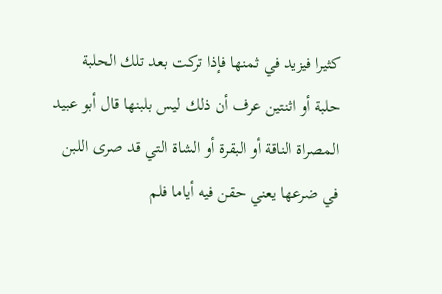كثيرا فيزيد في ثمنها فإذا تركت بعد تلك الحلبة حلبة أو اثنتين عرف أن ذلك ليس بلبنها قال أبو عبيد المصراة الناقة أو البقرة أو الشاة التي قد صرى اللبن في ضرعها يعني حقن فيه أياما فلم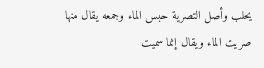يحلب وأصل التصرية حبس الماء وجمعه يقال منها صريت الماء ويقال إنما سميت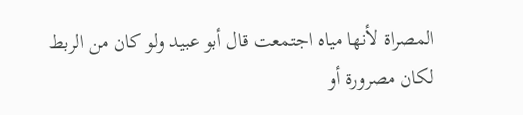المصراة لأنها مياه اجتمعت قال أبو عبيد ولو كان من الربط لكان مصرورة أو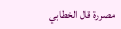مصررة قال الخطابي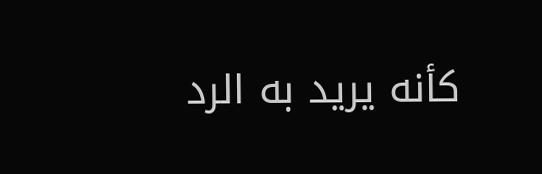كأنه يريد به الرد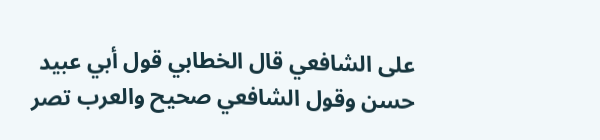على الشافعي قال الخطابي قول أبي عبيد حسن وقول الشافعي صحيح والعرب تصر